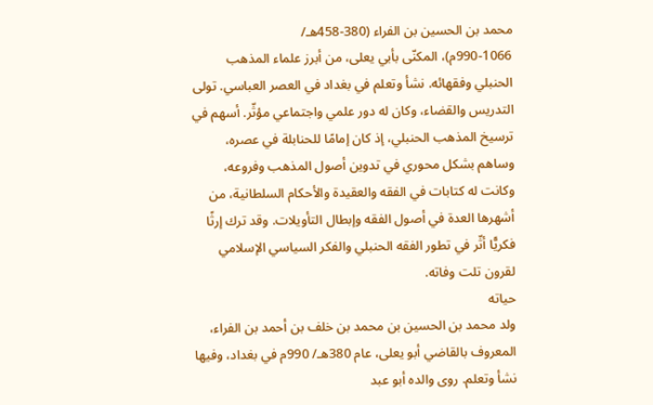محمد بن الحسين بن الفراء (380-458هـ/
990-1066م)، المكنّى بأبي يعلى، من أبرز علماء المذهب الحنبلي وفقهائه. نشأ وتعلم في بغداد في العصر العباسي. تولى التدريس والقضاء، وكان له دور علمي واجتماعي مؤثّر. أسهم في ترسيخ المذهب الحنبلي، إذ كان إمامًا للحنابلة في عصره، وساهم بشكل محوري في تدوين أصول المذهب وفروعه، وكانت له كتابات في الفقه والعقيدة والأحكام السلطانية، من أشهرها العدة في أصول الفقه وإبطال التأويلات. وقد ترك إرثًا فكريًّا أثّر في تطور الفقه الحنبلي والفكر السياسي الإسلامي لقرون تلت وفاته.
حياته
ولد محمد بن الحسين بن محمد بن خلف بن أحمد بن الفراء، المعروف بالقاضي أبو يعلى، عام 380هـ/ 990م في بغداد، وفيها نشأ وتعلم. روى والده أبو عبد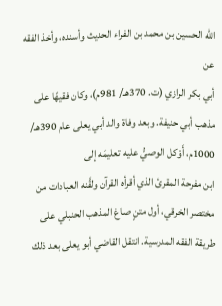الله الحسين بن محمد بن الفراء الحديث وأسنده، وأخذ الفقه عن
أبي بكر الرازي (ت. 370هـ/ 981م)، وكان فقيهًا على مذهب أبي حنيفة. وبعد وفاة والد أبي يعلى عام 390هـ/ 1000م، أَوْكل الوصيُّ عليه تعليمَه إلى
ابن مفرحة المقرئ الذي أقرأه القرآن ولقَّنه العبادات من
مختصر الخرقي، أول متنٍ صاغ المذهب الحنبلي على طريقة الفقه المدرسية. انتقل القاضي أبو يعلى بعد ذلك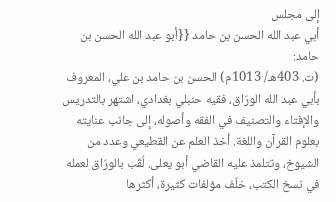إلى مجلس
أبي عبد الله الحسن بن حامد {{أبو عبد الله الحسن بن حامد:
(ت. 403هـ/ 1013م) الحسن بن حامد بن علي، المعروف بأبي عبد الله الورّاق، فقيه حنبلي بغدادي، اشتهر بالتدريس والإفتاء والتصنيف في الفقه وأصوله، إلى جانب عنايته بعلوم القرآن واللغة. أخذ العلم عن القطيعي وعدد من الشيوخ، وتتلمذ عليه القاضي أبو يعلى. لُقّب بالورّاق لعمله في نسخ الكتب، خلّف مؤلفات كثيرة، أكثرها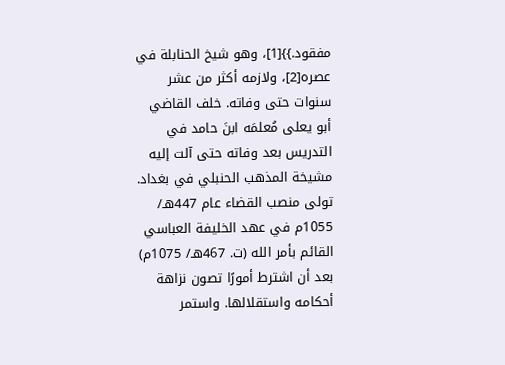مفقود.}}[1]، وهو شيخ الحنابلة في عصره[2]، ولازمه أكثر من عشر سنوات حتى وفاته. خلف القاضي أبو يعلى مُعلمَه ابنَ حامد في التدريس بعد وفاته حتى آلت إليه مشيخة المذهب الحنبلي في بغداد. تولى منصب القضاء عام 447هـ/ 1055م في عهد الخليفة العباسي
القائم بأمر الله (ت. 467هـ/ 1075م) بعد أن اشترط أمورًا تصون نزاهة أحكامه واستقلالها. واستمر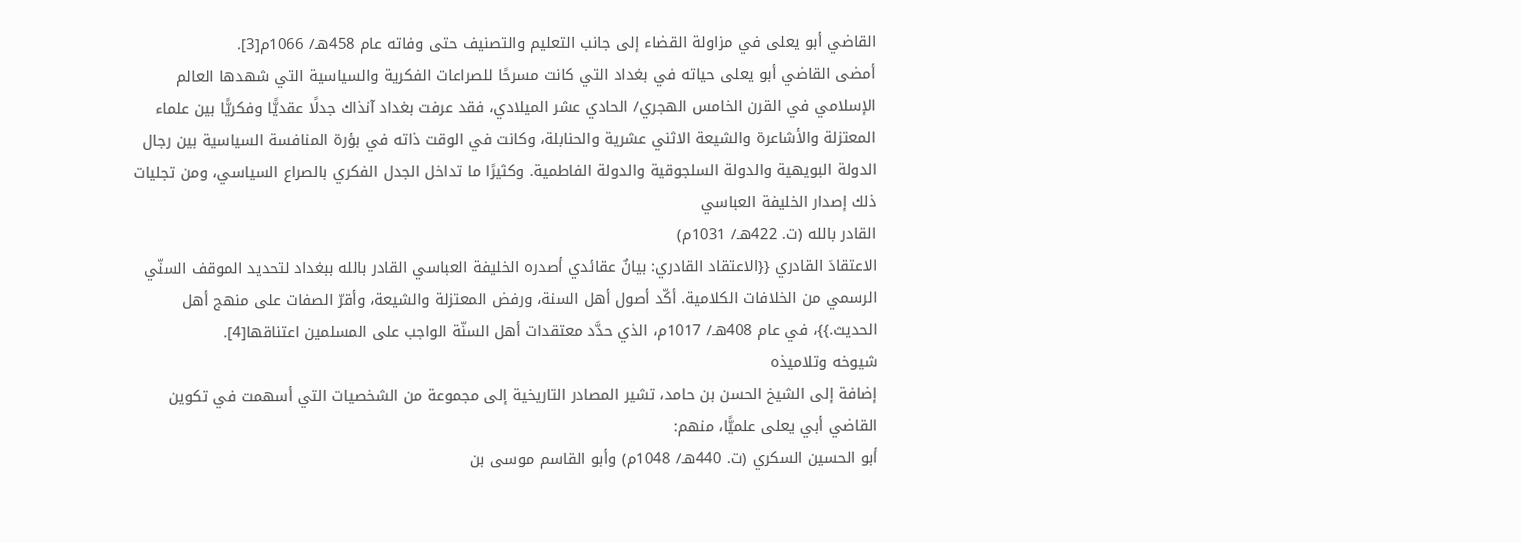القاضي أبو يعلى في مزاولة القضاء إلى جانب التعليم والتصنيف حتى وفاته عام 458هـ/ 1066م[3].
أمضى القاضي أبو يعلى حياته في بغداد التي كانت مسرحًا للصراعات الفكرية والسياسية التي شهدها العالم الإسلامي في القرن الخامس الهجري/ الحادي عشر الميلادي، فقد عرفت بغداد آنذاك جدلًا عقديًّا وفكريًّا بين علماء
المعتزلة والأشاعرة والشيعة الاثني عشرية والحنابلة، وكانت في الوقت ذاته في بؤرة المنافسة السياسية بين رجال
الدولة البويهية والدولة السلجوقية والدولة الفاطمية. وكثيرًا ما تداخل الجدل الفكري بالصراع السياسي، ومن تجليات ذلك إصدار الخليفة العباسي
القادر بالله (ت. 422هـ/ 1031م)
الاعتقادَ القادري {{الاعتقاد القادري: بيانٌ عقائدي أصدره الخليفة العباسي القادر بالله ببغداد لتحديد الموقف السنّي الرسمي من الخلافات الكلامية. أكّد أصول أهل السنة، ورفض المعتزلة والشيعة، وأقرّ الصفات على منهج أهل الحديث.}}، في عام 408هـ/ 1017م، الذي حدَّد معتقدات أهل السنّة الواجب على المسلمين اعتناقها[4].
شيوخه وتلاميذه
إضافة إلى الشيخ الحسن بن حامد، تشير المصادر التاريخية إلى مجموعة من الشخصيات التي أسهمت في تكوين القاضي أبي يعلى علميًّا، منهم:
أبو الحسين السكري (ت. 440هـ/ 1048م) وأبو القاسم موسى بن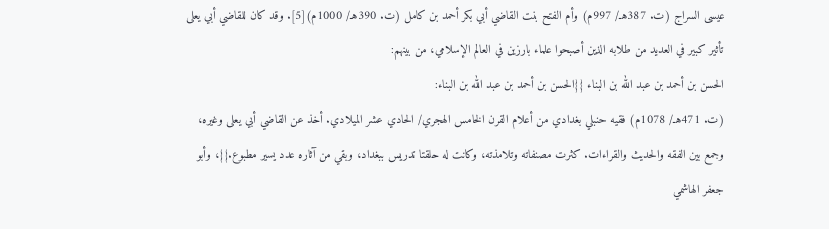عيسى السراج (ت. 387هـ/ 997م) وأم الفتح بنت القاضي أبي بكر أحمد بن كامل (ت. 390هـ/ 1000م)[5]. وقد كان للقاضي أبي يعلى تأثير كبير في العديد من طلابه الذين أصبحوا علماء بارزين في العالم الإسلامي، من بينهم:
الحسن بن أحمد بن عبد الله بن البناء {{الحسن بن أحمد بن عبد الله بن البناء:
(ت. 471هـ/ 1078م) فقيه حنبلي بغدادي من أعلام القرن الخامس الهجري/ الحادي عشر الميلادي. أخذ عن القاضي أبي يعلى وغيره، وجمع بين الفقه والحديث والقراءات. كثرت مصنفاته وتلامذته، وكانت له حلقتا تدريس ببغداد، وبقي من آثاره عدد يسير مطبوع.}}، وأبو جعفر الهاشمي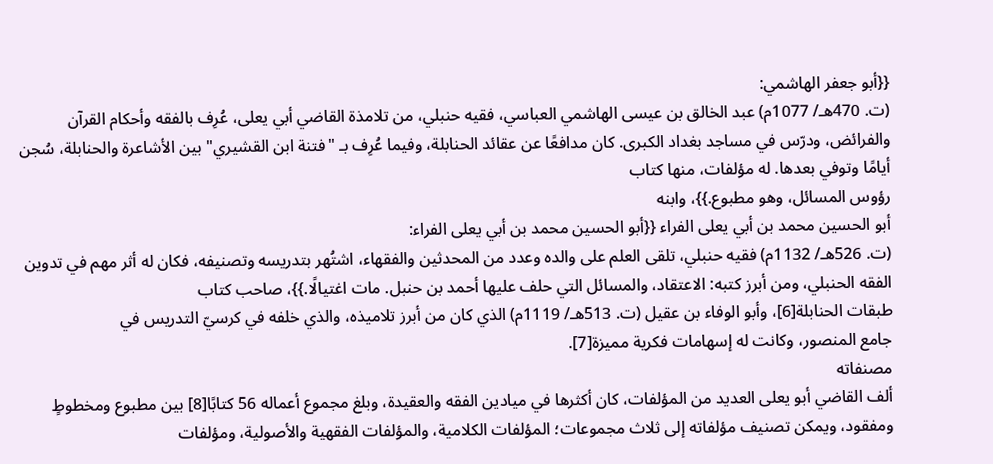{{أبو جعفر الهاشمي:
(ت. 470هـ/ 1077م) عبد الخالق بن عيسى الهاشمي العباسي، فقيه حنبلي، من تلامذة القاضي أبي يعلى، عُرِف بالفقه وأحكام القرآن والفرائض، ودرّس في مساجد بغداد الكبرى. كان مدافعًا عن عقائد الحنابلة، وفيما عُرِف بـ "فتنة ابن القشيري" بين الأشاعرة والحنابلة، سُجن أيامًا وتوفي بعدها. له مؤلفات، منها كتاب
رؤوس المسائل، وهو مطبوع.}}، وابنه
أبو الحسين محمد بن أبي يعلى الفراء {{أبو الحسين محمد بن أبي يعلى الفراء:
(ت. 526هـ/ 1132م) فقيه حنبلي، تلقى العلم على والده وعدد من المحدثين والفقهاء، اشتُهر بتدريسه وتصنيفه، فكان له أثر مهم في تدوين الفقه الحنبلي، ومن أبرز كتبه: الاعتقاد، والمسائل التي حلف عليها أحمد بن حنبل. مات اغتيالًا.}}، صاحب كتاب
طبقات الحنابلة[6]، وأبو الوفاء بن عقيل (ت. 513هـ/ 1119م) الذي كان من أبرز تلاميذه، والذي خلفه في كرسيّ التدريس في
جامع المنصور، وكانت له إسهامات فكرية مميزة[7].
مصنفاته
ألف القاضي أبو يعلى العديد من المؤلفات، كان أكثرها في ميادين الفقه والعقيدة، وبلغ مجموع أعماله 56 كتابًا[8] بين مطبوع ومخطوطٍ ومفقود، ويمكن تصنيف مؤلفاته إلى ثلاث مجموعات؛ المؤلفات الكلامية، والمؤلفات الفقهية والأصولية، ومؤلفات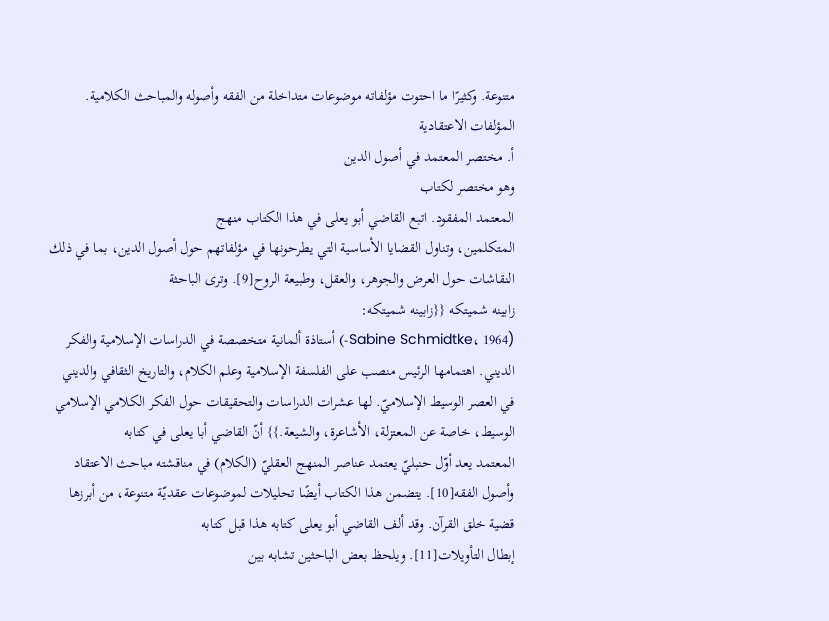متنوعة. وكثيرًا ما احتوت مؤلفاته موضوعات متداخلة من الفقه وأصوله والمباحث الكلامية.
المؤلفات الاعتقادية
أ. مختصر المعتمد في أصول الدين
وهو مختصر لكتاب
المعتمد المفقود. اتبع القاضي أبو يعلى في هذا الكتاب منهج
المتكلمين، وتناول القضايا الأساسية التي يطرحونها في مؤلفاتهم حول أصول الدين، بما في ذلك النقاشات حول العرض والجوهر، والعقل، وطبيعة الروح[9]. وترى الباحثة
زابينه شميتكه {{زابينه شميتكه:
(Sabine Schmidtke، 1964-) أستاذة ألمانية متخصصة في الدراسات الإسلامية والفكر الديني. اهتمامها الرئيس منصب على الفلسفة الإسلامية وعلم الكلام، والتاريخ الثقافي والديني في العصر الوسيط الإسلاميّ. لها عشرات الدراسات والتحقيقات حول الفكر الكلامي الإسلامي الوسيط، خاصة عن المعتزلة، الأشاعرة، والشيعة.}} أنّ القاضي أبا يعلى في كتابه
المعتمد يعد أوّل حنبليّ يعتمد عناصر المنهج العقليّ (الكلام) في مناقشته مباحث الاعتقاد وأصول الفقه[10]. يتضمن هذا الكتاب أيضًا تحليلات لموضوعات عقديّة متنوعة، من أبرزها قضية خلق القرآن. وقد ألف القاضي أبو يعلى كتابه هذا قبل كتابه
إبطال التأويلات[11]. ويلحظ بعض الباحثين تشابه بين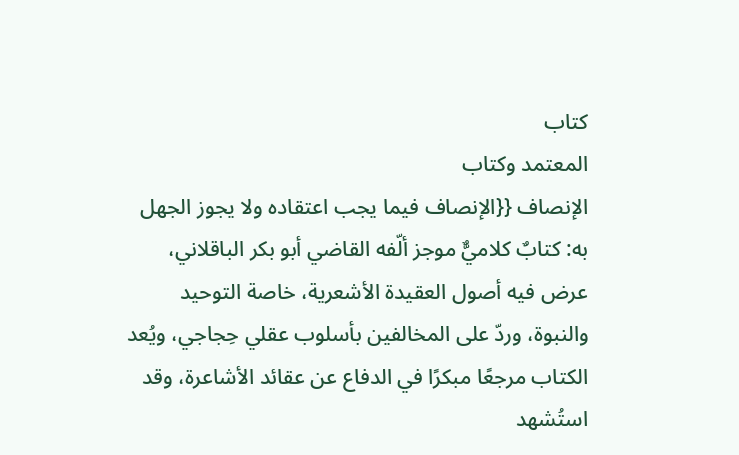كتاب
المعتمد وكتاب
الإنصاف {{الإنصاف فيما يجب اعتقاده ولا يجوز الجهل به: كتابٌ كلاميٌّ موجز ألّفه القاضي أبو بكر الباقلاني، عرض فيه أصول العقيدة الأشعرية، خاصة التوحيد والنبوة، وردّ على المخالفين بأسلوب عقلي حِجاجي، ويُعد الكتاب مرجعًا مبكرًا في الدفاع عن عقائد الأشاعرة، وقد استُشهد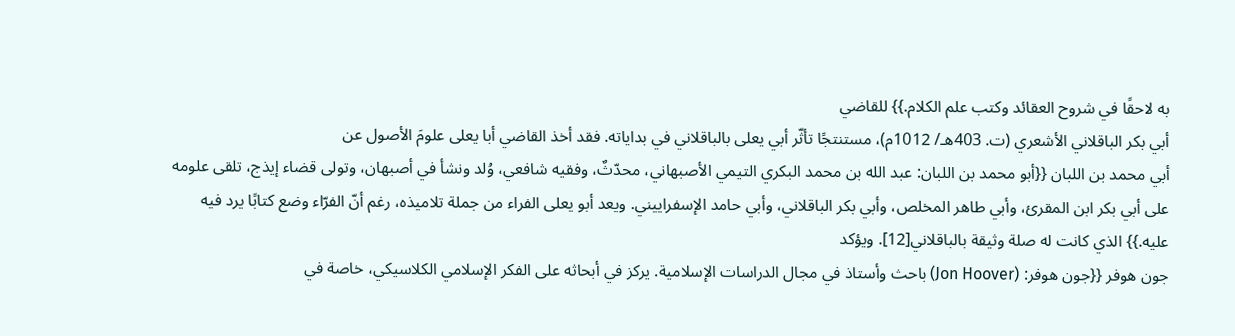به لاحقًا في شروح العقائد وكتب علم الكلام.}} للقاضي
أبي بكر الباقلاني الأشعري (ت. 403هـ/ 1012م)، مستنتجًا تأثّر أبي يعلى بالباقلاني في بداياته. فقد أخذ القاضي أبا يعلى علومَ الأصول عن
أبي محمد بن اللبان {{أبو محمد بن اللبان: عبد الله بن محمد البكري التيمي الأصبهاني، محدّثٌ، وفقيه شافعي، وُلد ونشأ في أصبهان، وتولى قضاء إيذج، تلقى علومه على أبي بكر ابن المقرئ، وأبي طاهر المخلص، وأبي بكر الباقلاني، وأبي حامد الإسفراييني. ويعد أبو يعلى الفراء من جملة تلاميذه، رغم أنّ الفرّاء وضع كتابًا يرد فيه عليه.}} الذي كانت له صلة وثيقة بالباقلاني[12]. ويؤكد
جون هوفر {{جون هوفر: (Jon Hoover) باحث وأستاذ في مجال الدراسات الإسلامية. يركز في أبحاثه على الفكر الإسلامي الكلاسيكي، خاصة في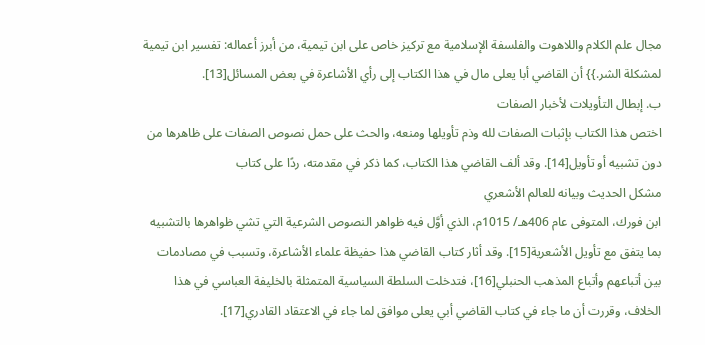مجال علم الكلام واللاهوت والفلسفة الإسلامية مع تركيز خاص على ابن تيمية، من أبرز أعماله: تفسير ابن تيمية لمشكلة الشر.}} أن القاضي أبا يعلى مال في هذا الكتاب إلى رأي الأشاعرة في بعض المسائل[13].
ب. إبطال التأويلات لأخبار الصفات
اختص هذا الكتاب بإثبات الصفات لله وذم تأويلها ومنعه، والحث على حمل نصوص الصفات على ظاهرها من دون تشبيه أو تأويل[14]. وقد ألف القاضي هذا الكتاب، كما ذكر في مقدمته، ردًا على كتاب
مشكل الحديث وبيانه للعالم الأشعري
ابن فورك، المتوفى عام 406هـ/ 1015م، الذي أوَّل فيه ظواهر النصوص الشرعية التي تشي ظواهرها بالتشبيه بما يتفق مع تأويل الأشعرية[15]. وقد أثار كتاب القاضي هذا حفيظة علماء الأشاعرة، وتسبب في مصادمات بين أتباعهم وأتباع المذهب الحنبلي[16]، فتدخلت السلطة السياسية المتمثلة بالخليفة العباسي في هذا الخلاف، وقررت أن ما جاء في كتاب القاضي أبي يعلى موافق لما جاء في الاعتقاد القادري[17].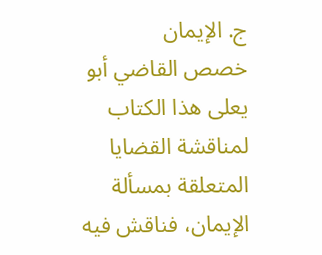ج. الإيمان
خصص القاضي أبو يعلى هذا الكتاب لمناقشة القضايا المتعلقة بمسألة الإيمان، فناقش فيه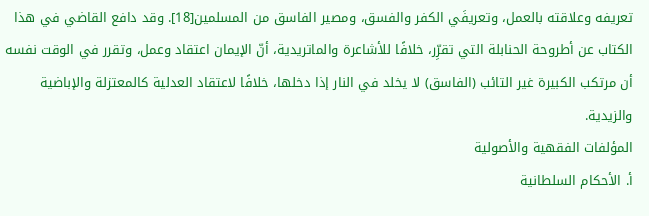تعريفه وعلاقته بالعمل، وتعريفَي الكفر والفسق، ومصير الفاسق من المسلمين[18]. وقد دافع القاضي في هذا الكتاب عن أطروحة الحنابلة التي تقرِّر، خلافًا للأشاعرة والماتريدية، أنّ الإيمان اعتقاد وعمل، وتقرر في الوقت نفسه أن مرتكب الكبيرة غير التائب (الفاسق) لا يخلد في النار إذا دخلها، خلافًا لاعتقاد العدلية كالمعتزلة والإباضية والزيدية.
المؤلفات الفقهية والأصولية
أ. الأحكام السلطانية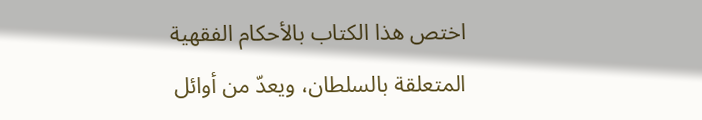اختص هذا الكتاب بالأحكام الفقهية المتعلقة بالسلطان، ويعدّ من أوائل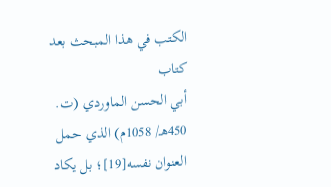الكتب في هذا المبحث بعد كتاب
أبي الحسن الماوردي (ت. 450هـ/ 1058م) الذي حمل العنوان نفسه[19]؛ بل يكاد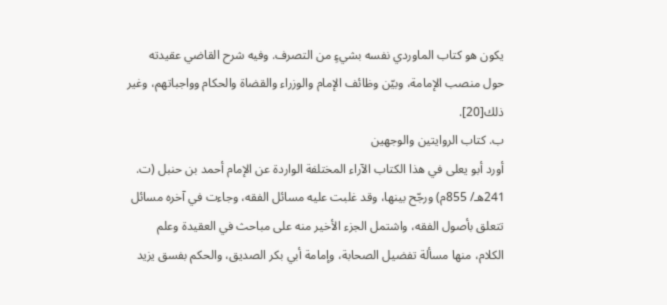يكون هو كتاب الماوردي نفسه بشيءٍ من التصرف. وفيه شرح القاضي عقيدته حول منصب الإمامة، وبيّن وظائف الإمام والوزراء والقضاة والحكام وواجباتهم، وغير ذلك[20].
ب. كتاب الروايتين والوجهين
أورد أبو يعلى في هذا الكتاب الآراء المختلفة الواردة عن الإمام أحمد بن حنبل (ت. 241هـ/ 855م) ورجّح بينها، وقد غلبت عليه مسائل الفقه، وجاءت في آخره مسائل تتعلق بأصول الفقه، واشتمل الجزء الأخير منه على مباحث في العقيدة وعلم الكلام، منها مسألة تفضيل الصحابة، وإمامة أبي بكر الصديق، والحكم بفسق يزيد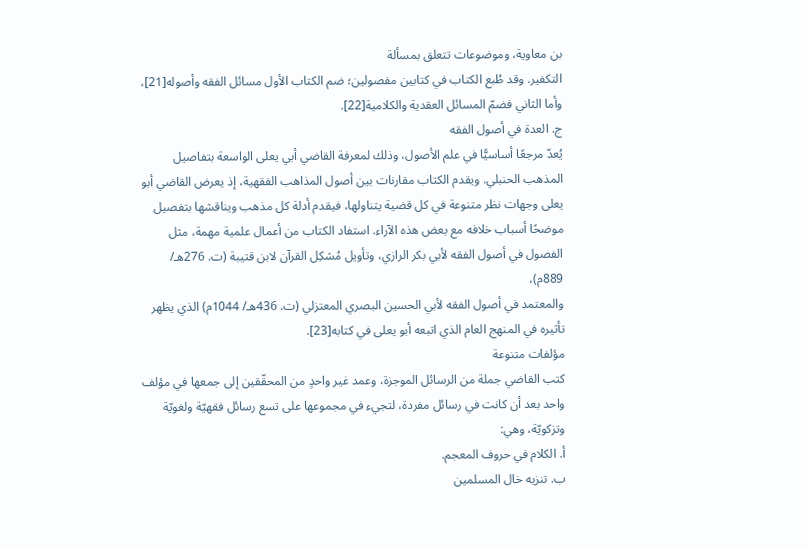بن معاوية، وموضوعات تتعلق بمسألة
التكفير. وقد طُبع الكتاب في كتابين مفصولين؛ ضم الكتاب الأول مسائل الفقه وأصوله[21]، وأما الثاني فضمّ المسائل العقدية والكلامية[22].
ج. العدة في أصول الفقه
يُعدّ مرجعًا أساسيًّا في علم الأصول، وذلك لمعرفة القاضي أبي يعلى الواسعة بتفاصيل المذهب الحنبلي. ويقدم الكتاب مقارنات بين أصول المذاهب الفقهية، إذ يعرض القاضي أبو يعلى وجهات نظر متنوعة في كل قضية يتناولها، فيقدم أدلة كل مذهب ويناقشها بتفصيل موضحًا أسباب خلافه مع بعض هذه الآراء. استفاد الكتاب من أعمال علمية مهمة، مثل
الفصول في أصول الفقه لأبي بكر الرازي، وتأويل مُشكِل القرآن لابن قتيبة (ت. 276هـ/ 889م)،
والمعتمد في أصول الفقه لأبي الحسين البصري المعتزلي (ت. 436هـ/ 1044م) الذي يظهر تأثيره في المنهج العام الذي اتبعه أبو يعلى في كتابه[23].
مؤلفات متنوعة
كتب القاضي جملة من الرسائل الموجزة، وعمد غير واحدٍ من المحقّقين إلى جمعها في مؤلف واحد بعد أن كانت في رسائل مفردة، لتجيء في مجموعها على تسع رسائل فقهيّة ولغويّة وتزكويّة، وهي:
أ. الكلام في حروف المعجم.
ب. تنزيه خال المسلمين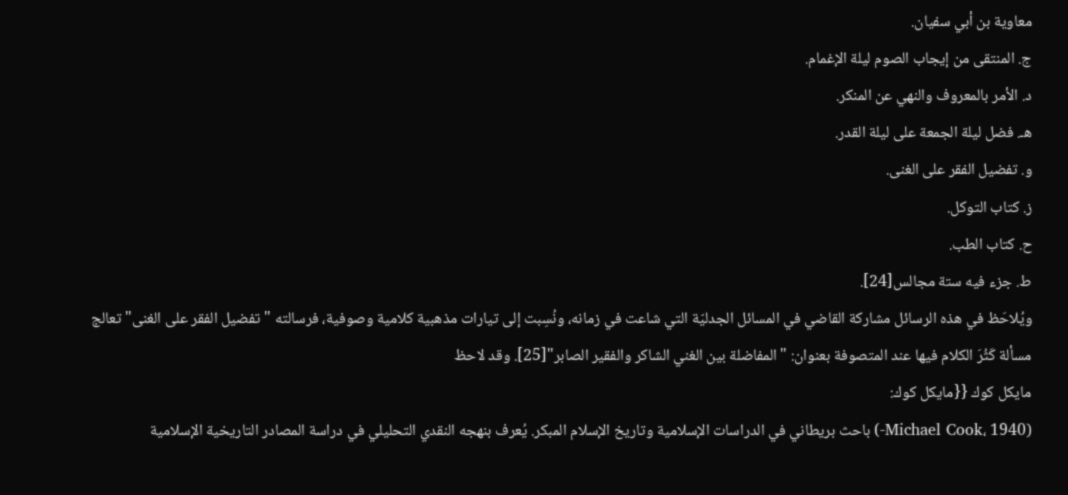معاوية بن أبي سفيان.
ج. المنتقى من إيجاب الصوم ليلة الإغمام.
د. الأمر بالمعروف والنهي عن المنكر.
هـ. فضل ليلة الجمعة على ليلة القدر.
و. تفضيل الفقر على الغنى.
ز. كتاب التوكل.
ح. كتاب الطب.
ط. جزء فيه ستة مجالس[24].
ويُلاحَظ في هذه الرسائل مشاركة القاضي في المسائل الجدليّة التي شاعت في زمانه، ونُسِبت إلى تيارات مذهبية كلامية وصوفية، فرسالته "تفضيل الفقر على الغنى" تعالج مسألة كَثُرَ الكلام فيها عند المتصوفة بعنوان: "المفاضلة بين الغني الشاكر والفقير الصابر"[25]. وقد لاحظ
مايكل كوك {{مايكل كوك:
(Michael Cook، 1940-) باحث بريطاني في الدراسات الإسلامية وتاريخ الإسلام المبكر. يُعرف بنهجه النقدي التحليلي في دراسة المصادر التاريخية الإسلامية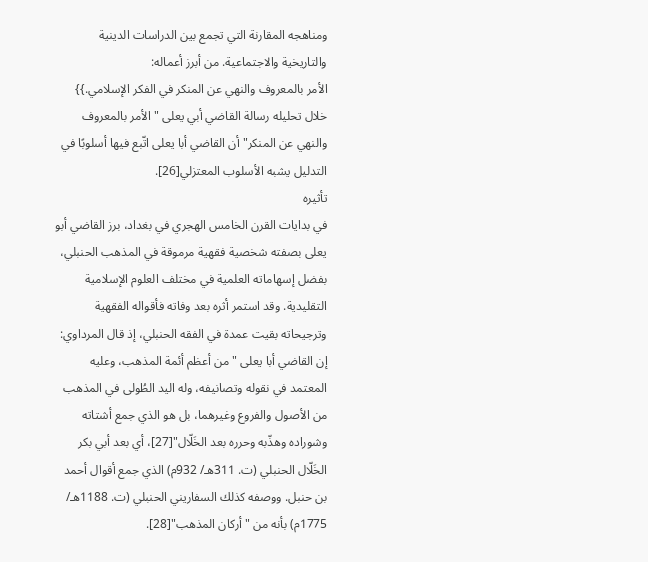ومناهجه المقارنة التي تجمع بين الدراسات الدينية والتاريخية والاجتماعية. من أبرز أعماله:
الأمر بالمعروف والنهي عن المنكر في الفكر الإسلامي.}} خلال تحليله رسالة القاضي أبي يعلى "الأمر بالمعروف والنهي عن المنكر" أن القاضي أبا يعلى اتّبع فيها أسلوبًا في التدليل يشبه الأسلوب المعتزلي[26].
تأثيره
في بدايات القرن الخامس الهجري في بغداد، برز القاضي أبو يعلى بصفته شخصية فقهية مرموقة في المذهب الحنبلي، بفضل إسهاماته العلمية في مختلف العلوم الإسلامية التقليدية. وقد استمر أثره بعد وفاته فأقواله الفقهية وترجيحاته بقيت عمدة في الفقه الحنبلي، إذ قال المرداوي: إن القاضي أبا يعلى "من أعظم أئمة المذهب، وعليه المعتمد في نقوله وتصانيفه، وله اليد الطُولى في المذهب من الأصول والفروع وغيرهما، بل هو الذي جمع أشتاته وشوراده وهذّبه وحرره بعد الخَلّال"[27]، أي بعد أبي بكر الخَلّال الحنبلي (ت. 311هـ/ 932م) الذي جمع أقوال أحمد بن حنبل. ووصفه كذلك السفاريني الحنبلي (ت. 1188هـ/ 1775م) بأنه من "أركان المذهب"[28].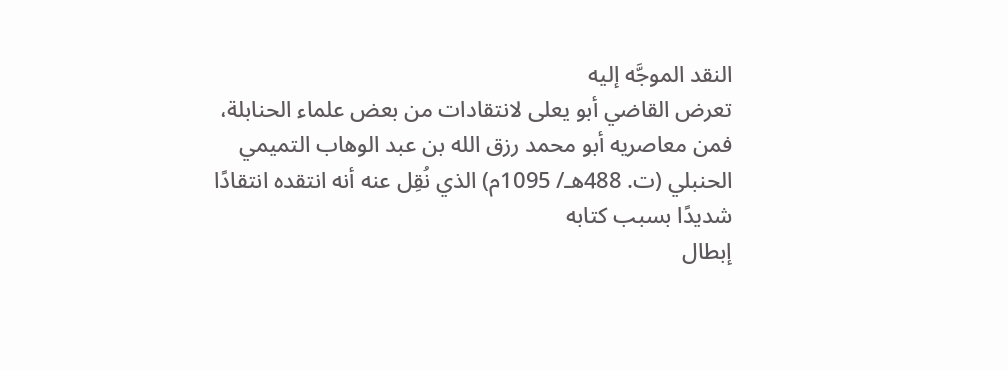النقد الموجَّه إليه
تعرض القاضي أبو يعلى لانتقادات من بعض علماء الحنابلة، فمن معاصريه أبو محمد رزق الله بن عبد الوهاب التميمي الحنبلي (ت. 488هـ/ 1095م) الذي نُقِل عنه أنه انتقده انتقادًا شديدًا بسبب كتابه
إبطال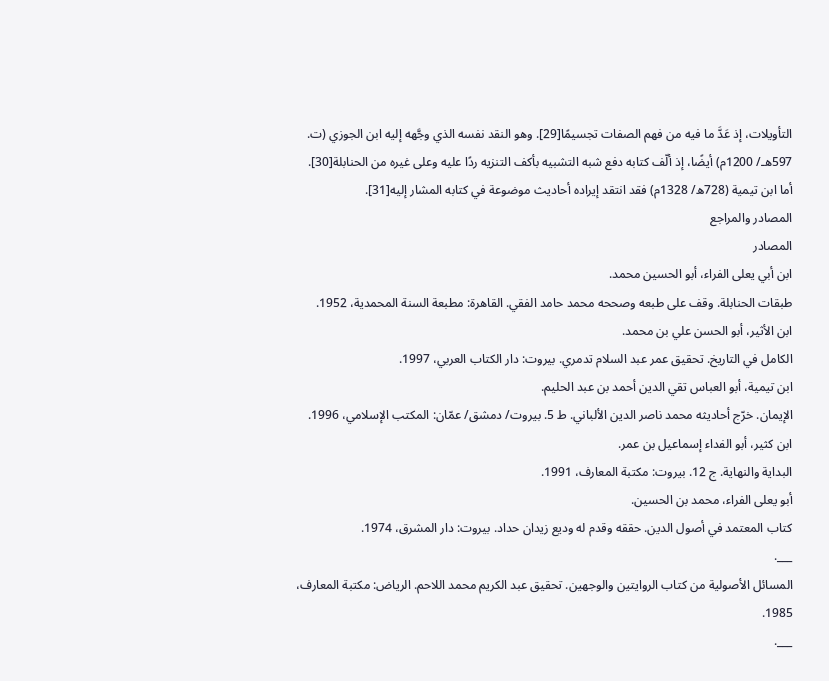التأويلات، إذ عَدَّ ما فيه من فهم الصفات تجسيمًا[29]. وهو النقد نفسه الذي وجَّهه إليه ابن الجوزي (ت. 597هـ/ 1200م) أيضًا، إذ ألّف كتابه دفع شبه التشبيه بأكف التنزيه ردًا عليه وعلى غيره من الحنابلة[30]. أما ابن تيمية (728ه/ 1328م) فقد انتقد إيراده أحاديث موضوعة في كتابه المشار إليه[31].
المصادر والمراجع
المصادر
ابن أبي يعلى الفراء، أبو الحسين محمد.
طبقات الحنابلة. وقف على طبعه وصححه محمد حامد الفقي. القاهرة: مطبعة السنة المحمدية، 1952.
ابن الأثير، أبو الحسن علي بن محمد.
الكامل في التاريخ. تحقيق عمر عبد السلام تدمري. بيروت: دار الكتاب العربي، 1997.
ابن تيمية، أبو العباس تقي الدين أحمد بن عبد الحليم.
الإيمان. خرّج أحاديثه محمد ناصر الدين الألباني. ط 5. بيروت/ دمشق/ عمّان: المكتب الإسلامي، 1996.
ابن كثير، أبو الفداء إسماعيل بن عمر.
البداية والنهاية. ج 12. بيروت: مكتبة المعارف، 1991.
أبو يعلى الفراء، محمد بن الحسين.
كتاب المعتمد في أصول الدين. حققه وقدم له وديع زيدان حداد. بيروت: دار المشرق، 1974.
___.
المسائل الأصولية من كتاب الروايتين والوجهين. تحقيق عبد الكريم محمد اللاحم. الرياض: مكتبة المعارف، 1985.
___.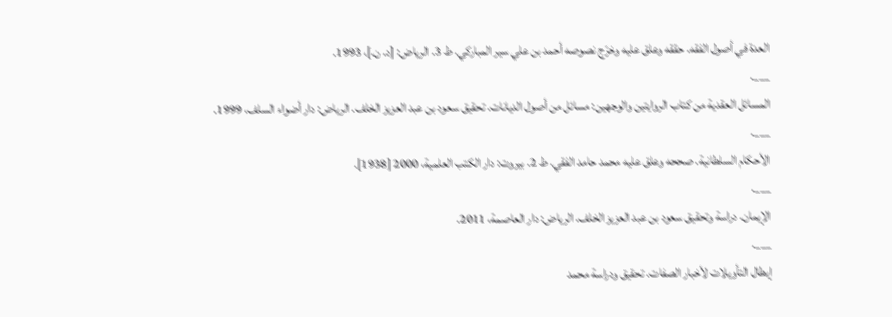العدة في أصول الفقه. حققه وعلق عليه وخرّج نصوصه أحمد بن علي سير المباركي. ط 3. الرياض: [د. ن.]، 1993.
___.
المسائل العقدية من كتاب الروايتين والوجهين: مسائل من أصول الديانات. تحقيق سعود بن عبد العزيز الخلف. الرياض: دار أضواء السلف، 1999.
___.
الأحكام السلطانية. صححه وعلق عليه محمد حامد الفقي. ط 2. بيروت: دار الكتب العلمية، 2000 [1938].
___.
الإيمان. دراسة وتحقيق سعود بن عبد العزيز الخلف. الرياض: دار العاصمة، 2011.
___.
إبطال التأويلات لأخبار الصفات. تحقيق ودراسة محمد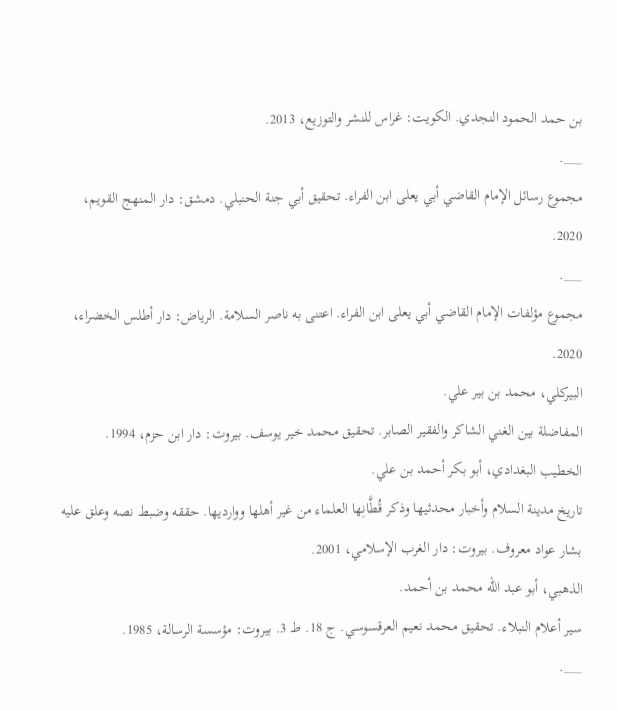بن حمد الحمود النجدي. الكويت: غراس للنشر والتوزيع، 2013.
___.
مجموع رسائل الإمام القاضي أبي يعلى ابن الفراء. تحقيق أبي جنة الحنبلي. دمشق: دار المنهج القويم، 2020.
___.
مجموع مؤلفات الإمام القاضي أبي يعلى ابن الفراء. اعتنى به ناصر السلامة. الرياض: دار أطلس الخضراء، 2020.
البيركلي، محمد بن بير علي.
المفاضلة بين الغني الشاكر والفقير الصابر. تحقيق محمد خير يوسف. بيروت: دار ابن حزم، 1994.
الخطيب البغدادي، أبو بكر أحمد بن علي.
تاريخ مدينة السلام وأخبار محدثيها وذكر قُطَّانِها العلماء من غير أهلها ووارديها. حققه وضبط نصه وعلق عليه بشار عواد معروف. بيروت: دار الغرب الإسلامي، 2001.
الذهبي، أبو عبد الله محمد بن أحمد.
سير أعلام النبلاء. تحقيق محمد نعيم العرقسوسي. ج 18. ط 3. بيروت: مؤسسة الرسالة، 1985.
___.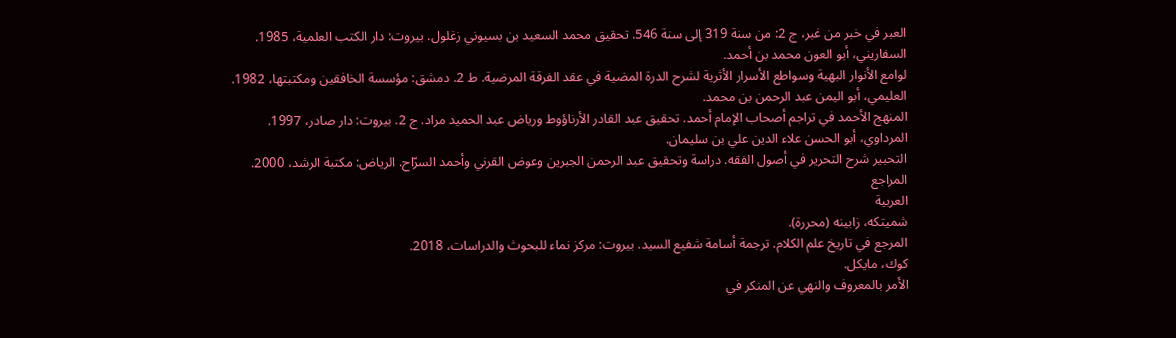العبر في خبر من غبر، ج 2: من سنة 319 إلى سنة 546. تحقيق محمد السعيد بن بسيوني زغلول. بيروت: دار الكتب العلمية، 1985.
السفاريني، أبو العون محمد بن أحمد.
لوامع الأنوار البهية وسواطع الأسرار الأثرية لشرح الدرة المضية في عقد الفرقة المرضية. ط 2. دمشق: مؤسسة الخافقين ومكتبتها، 1982.
العليمي، أبو اليمن عبد الرحمن بن محمد.
المنهج الأحمد في تراجم أصحاب الإمام أحمد. تحقيق عبد القادر الأرناؤوط ورياض عبد الحميد مراد. ج 2. بيروت: دار صادر، 1997.
المرداوي، أبو الحسن علاء الدين علي بن سليمان.
التحبير شرح التحرير في أصول الفقه. دراسة وتحقيق عبد الرحمن الجبرين وعوض القرني وأحمد السرّاح. الرياض: مكتبة الرشد، 2000.
المراجع
العربية
شميتكه، زابينه (محررة).
المرجع في تاريخ علم الكلام. ترجمة أسامة شفيع السيد. بيروت: مركز نماء للبحوث والدراسات، 2018.
كوك، مايكل.
الأمر بالمعروف والنهي عن المنكر في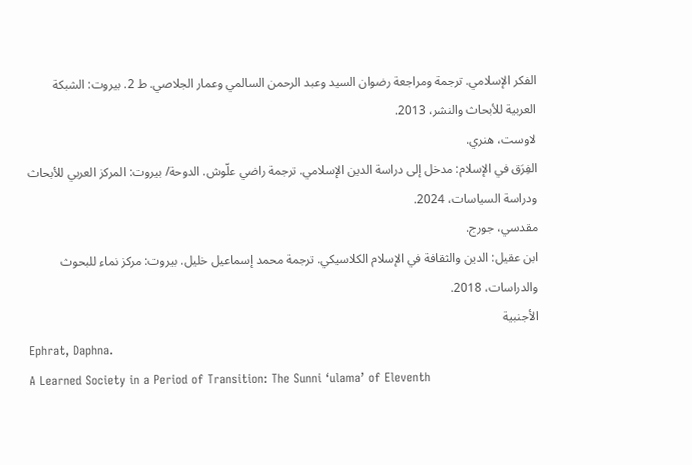الفكر الإسلامي. ترجمة ومراجعة رضوان السيد وعبد الرحمن السالمي وعمار الجلاصي. ط 2. بيروت: الشبكة العربية للأبحاث والنشر، 2013.
لاوست، هنري.
الفِرَق في الإسلام: مدخل إلى دراسة الدين الإسلامي. ترجمة راضي علّوش. الدوحة/ بيروت: المركز العربي للأبحاث ودراسة السياسات، 2024.
مقدسي، جورج.
ابن عقيل: الدين والثقافة في الإسلام الكلاسيكي. ترجمة محمد إسماعيل خليل. بيروت: مركز نماء للبحوث والدراسات، 2018.
الأجنبية
Ephrat, Daphna.
A Learned Society in a Period of Transition: The Sunni ‘ulama’ of Eleventh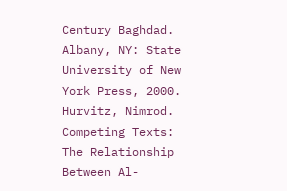Century Baghdad. Albany, NY: State University of New York Press, 2000.
Hurvitz, Nimrod.
Competing Texts: The Relationship Between Al-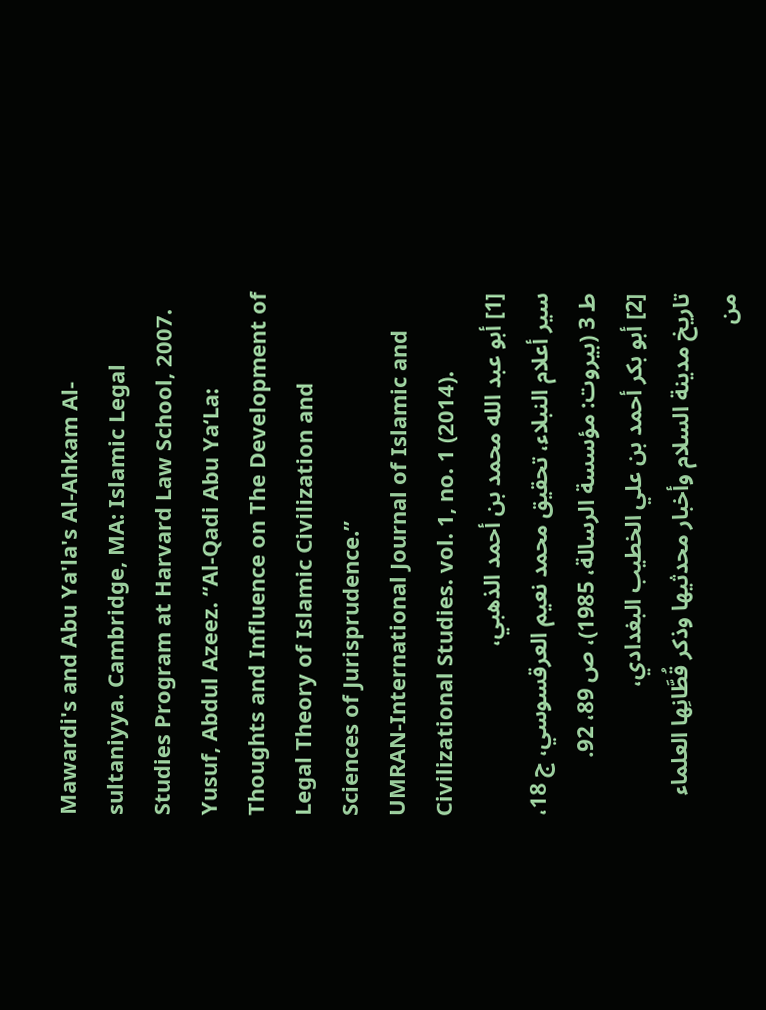Mawardi's and Abu Ya'la's Al-Ahkam Al-sultaniyya. Cambridge, MA: Islamic Legal Studies Program at Harvard Law School, 2007.
Yusuf, Abdul Azeez. “Al-Qadi Abu Ya‘La: Thoughts and Influence on The Development of Legal Theory of Islamic Civilization and Sciences of Jurisprudence.”
UMRAN-International Journal of Islamic and Civilizational Studies. vol. 1, no. 1 (2014).
[1] أبو عبد الله محمد بن أحمد الذهبي،
سير أعلام النبلاء، تحقيق محمد نعيم العرقسوسي، ج 18، ط 3 (بيروت: مؤسسة الرسالة، 1985)، ص 89، 92.
[2] أبو بكر أحمد بن علي الخطيب البغدادي،
تاريخ مدينة السلام وأخبار محدثيها وذكر قُطَّانِها العلماء من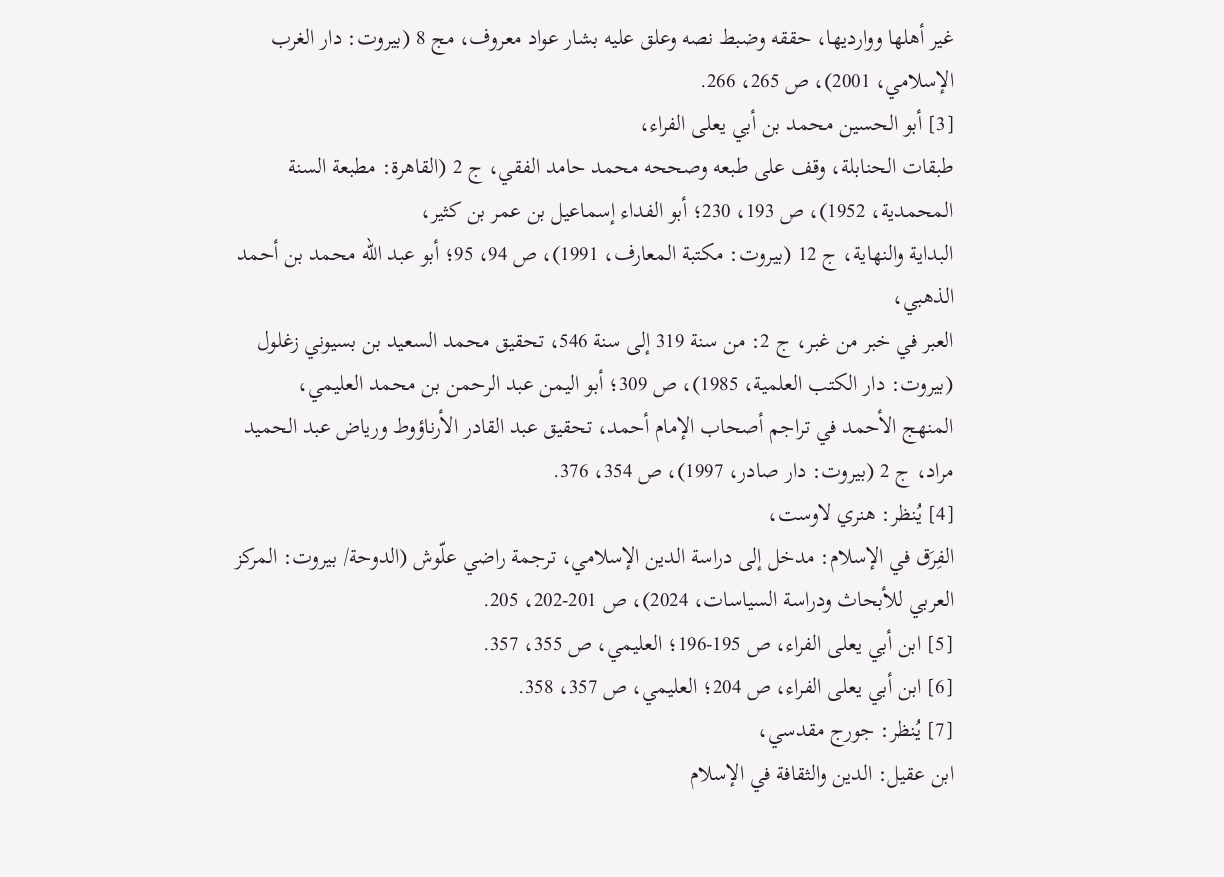غير أهلها ووارديها، حققه وضبط نصه وعلق عليه بشار عواد معروف، مج 8 (بيروت: دار الغرب الإسلامي، 2001)، ص 265، 266.
[3] أبو الحسين محمد بن أبي يعلى الفراء،
طبقات الحنابلة، وقف على طبعه وصححه محمد حامد الفقي، ج 2 (القاهرة: مطبعة السنة المحمدية، 1952)، ص 193، 230؛ أبو الفداء إسماعيل بن عمر بن كثير،
البداية والنهاية، ج 12 (بيروت: مكتبة المعارف، 1991)، ص 94، 95؛ أبو عبد الله محمد بن أحمد الذهبي،
العبر في خبر من غبر، ج 2: من سنة 319 إلى سنة 546، تحقيق محمد السعيد بن بسيوني زغلول (بيروت: دار الكتب العلمية، 1985)، ص 309؛ أبو اليمن عبد الرحمن بن محمد العليمي،
المنهج الأحمد في تراجم أصحاب الإمام أحمد، تحقيق عبد القادر الأرناؤوط ورياض عبد الحميد مراد، ج 2 (بيروت: دار صادر، 1997)، ص 354، 376.
[4] يُنظر: هنري لاوست،
الفِرَق في الإسلام: مدخل إلى دراسة الدين الإسلامي، ترجمة راضي علّوش (الدوحة/ بيروت: المركز العربي للأبحاث ودراسة السياسات، 2024)، ص 201-202، 205.
[5] ابن أبي يعلى الفراء، ص 195-196؛ العليمي، ص 355، 357.
[6] ابن أبي يعلى الفراء، ص 204؛ العليمي، ص 357، 358.
[7] يُنظر: جورج مقدسي،
ابن عقيل: الدين والثقافة في الإسلام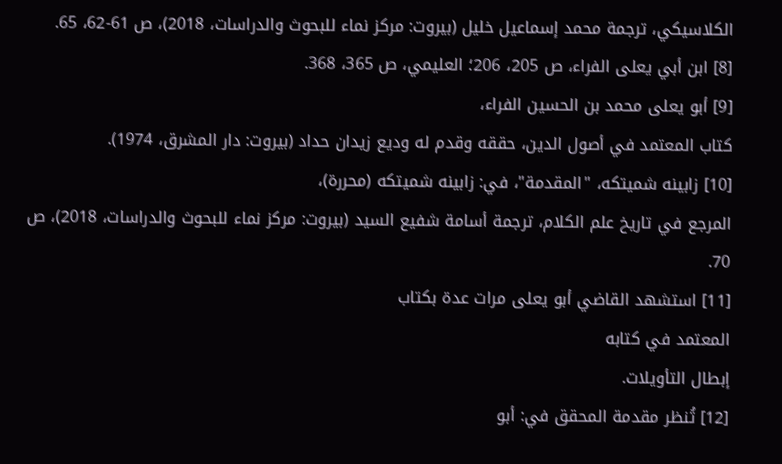الكلاسيكي، ترجمة محمد إسماعيل خليل (بيروت: مركز نماء للبحوث والدراسات، 2018)، ص 61-62، 65.
[8] ابن أبي يعلى الفراء، ص 205، 206؛ العليمي، ص 365، 368.
[9] أبو يعلى محمد بن الحسين الفراء،
كتاب المعتمد في أصول الدين، حققه وقدم له وديع زيدان حداد (بيروت: دار المشرق، 1974).
[10] زابينه شميتكه، "المقدمة"، في: زابينه شميتكه (محررة)،
المرجع في تاريخ علم الكلام، ترجمة أسامة شفيع السيد (بيروت: مركز نماء للبحوث والدراسات، 2018)، ص 70.
[11] استشهد القاضي أبو يعلى مرات عدة بكتاب
المعتمد في كتابه
إبطال التأويلات.
[12] تُنظر مقدمة المحقق في: أبو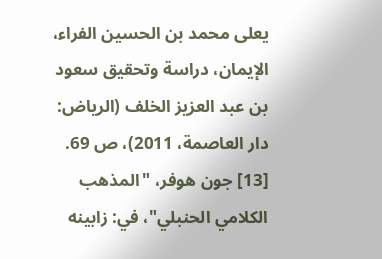يعلى محمد بن الحسين الفراء،
الإيمان، دراسة وتحقيق سعود بن عبد العزيز الخلف (الرياض: دار العاصمة، 2011)، ص 69.
[13] جون هوفر، "المذهب الكلامي الحنبلي"، في: زابينه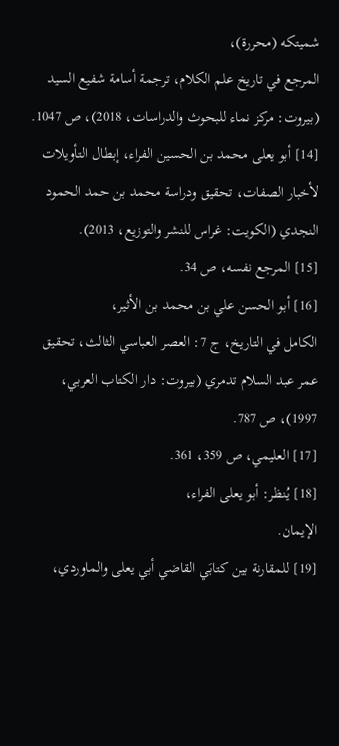شميتكه (محررة)،
المرجع في تاريخ علم الكلام، ترجمة أسامة شفيع السيد (بيروت: مركز نماء للبحوث والدراسات، 2018)، ص 1047.
[14] أبو يعلى محمد بن الحسين الفراء، إبطال التأويلات لأخبار الصفات، تحقيق ودراسة محمد بن حمد الحمود النجدي (الكويت: غراس للنشر والتوزيع، 2013).
[15] المرجع نفسه، ص 34.
[16] أبو الحسن علي بن محمد بن الأثير،
الكامل في التاريخ، ج 7: العصر العباسي الثالث، تحقيق عمر عبد السلام تدمري (بيروت: دار الكتاب العربي، 1997)، ص 787.
[17] العليمي، ص 359، 361.
[18] يُنظر: أبو يعلى الفراء،
الإيمان.
[19] للمقارنة بين كتابَي القاضي أبي يعلى والماوردي،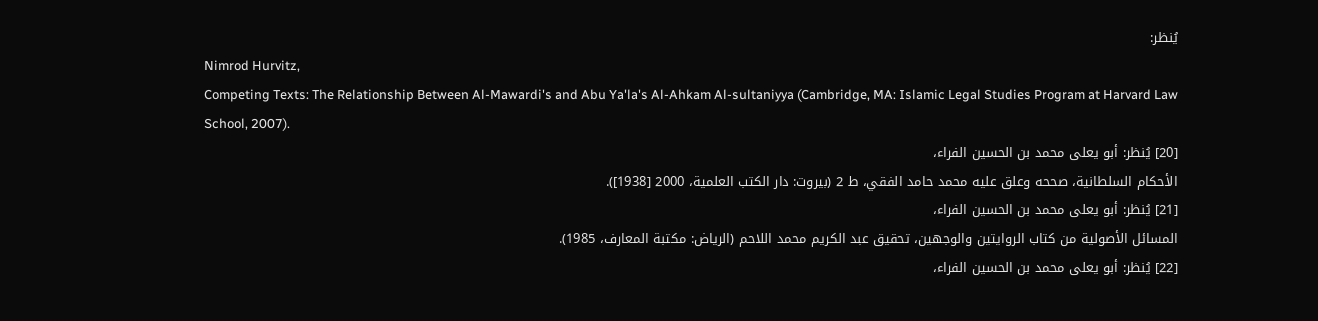يُنظر:
Nimrod Hurvitz,
Competing Texts: The Relationship Between Al-Mawardi's and Abu Ya'la's Al-Ahkam Al-sultaniyya (Cambridge, MA: Islamic Legal Studies Program at Harvard Law School, 2007).
[20] يُنظر: أبو يعلى محمد بن الحسين الفراء،
الأحكام السلطانية، صححه وعلق عليه محمد حامد الفقي، ط 2 (بيروت: دار الكتب العلمية، 2000 [1938]).
[21] يُنظر: أبو يعلى محمد بن الحسين الفراء،
المسائل الأصولية من كتاب الروايتين والوجهين، تحقيق عبد الكريم محمد اللاحم (الرياض: مكتبة المعارف، 1985).
[22] يُنظر: أبو يعلى محمد بن الحسين الفراء،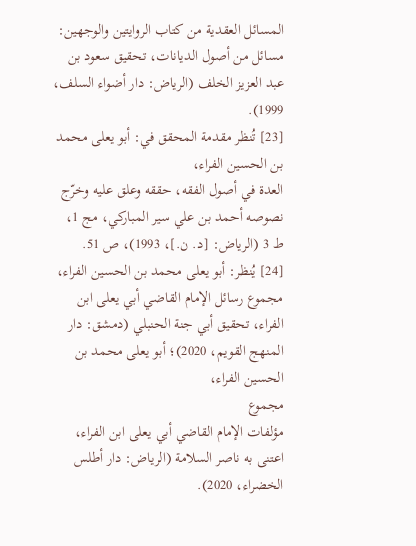المسائل العقدية من كتاب الروايتين والوجهين: مسائل من أصول الديانات، تحقيق سعود بن عبد العزيز الخلف (الرياض: دار أضواء السلف، 1999).
[23] تُنظر مقدمة المحقق في: أبو يعلى محمد بن الحسين الفراء،
العدة في أصول الفقه، حققه وعلق عليه وخرّج نصوصه أحمد بن علي سير المباركي، مج 1، ط 3 (الرياض: [د. ن.]، 1993)، ص 51.
[24] يُنظر: أبو يعلى محمد بن الحسين الفراء،
مجموع رسائل الإمام القاضي أبي يعلى ابن الفراء، تحقيق أبي جنة الحنبلي (دمشق: دار المنهج القويم، 2020)؛ أبو يعلى محمد بن الحسين الفراء،
مجموع
مؤلفات الإمام القاضي أبي يعلى ابن الفراء، اعتنى به ناصر السلامة (الرياض: دار أطلس الخضراء، 2020).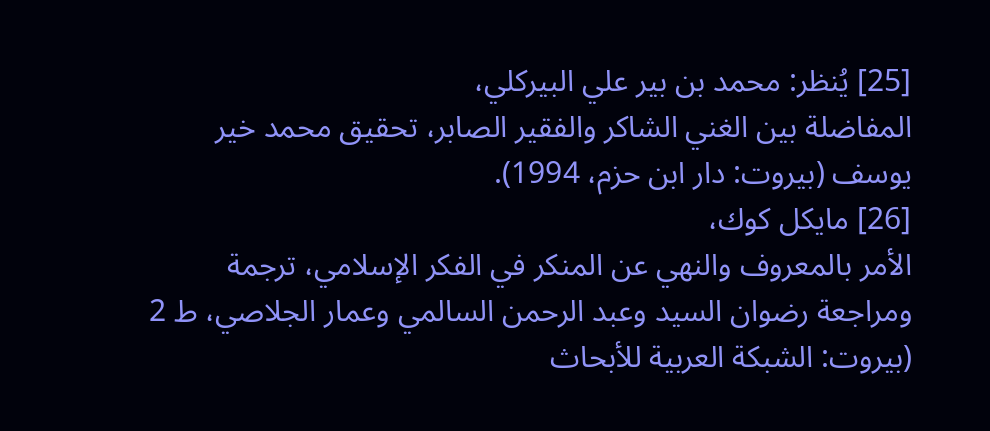[25] يُنظر: محمد بن بير علي البيركلي،
المفاضلة بين الغني الشاكر والفقير الصابر، تحقيق محمد خير يوسف (بيروت: دار ابن حزم، 1994).
[26] مايكل كوك،
الأمر بالمعروف والنهي عن المنكر في الفكر الإسلامي، ترجمة ومراجعة رضوان السيد وعبد الرحمن السالمي وعمار الجلاصي، ط 2 (بيروت: الشبكة العربية للأبحاث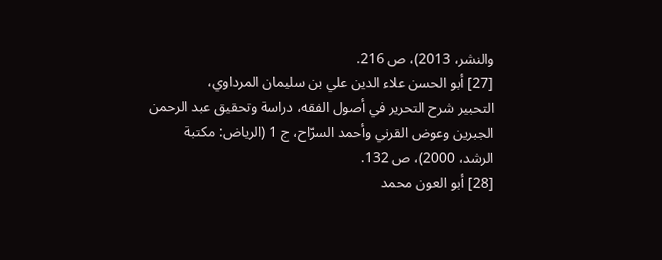والنشر، 2013)، ص 216.
[27] أبو الحسن علاء الدين علي بن سليمان المرداوي،
التحبير شرح التحرير في أصول الفقه، دراسة وتحقيق عبد الرحمن الجبرين وعوض القرني وأحمد السرّاح، ج 1 (الرياض: مكتبة الرشد، 2000)، ص 132.
[28] أبو العون محمد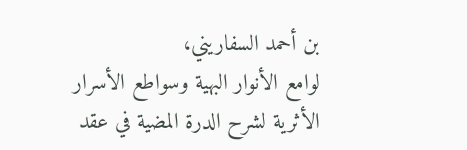بن أحمد السفاريني،
لوامع الأنوار البهية وسواطع الأسرار الأثرية لشرح الدرة المضية في عقد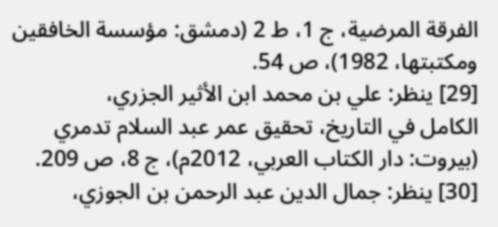الفرقة المرضية، ج 1، ط 2 (دمشق: مؤسسة الخافقين ومكتبتها، 1982)، ص 54.
[29] ينظر: علي بن محمد ابن الأثير الجزري،
الكامل في التاريخ، تحقيق عمر عبد السلام تدمري (بيروت: دار الكتاب العربي، 2012م)، ج 8، ص 209.
[30] ينظر: جمال الدين عبد الرحمن بن الجوزي،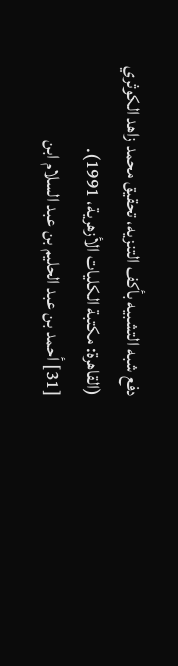دفع شبه التشبيه بأكف التنزيه، تحقيق محمد زاهد الكوثري (القاهرة: مكتبة الكليات الأزهرية، 1991).
[31] أحمد بن عبد الحليم بن عبد السلام ابن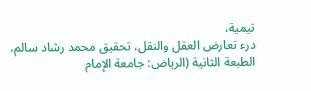تيمية،
درء تعارض العقل والنقل، تحقيق محمد رشاد سالم، الطبعة الثانية (الرياض: جامعة الإمام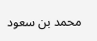محمد بن سعود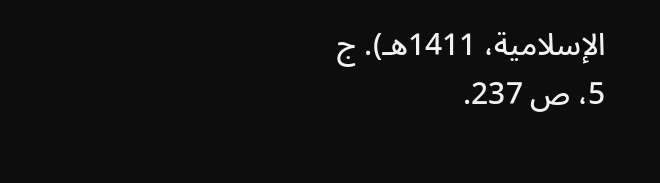الإسلامية، 1411هـ). ج 5، ص 237.